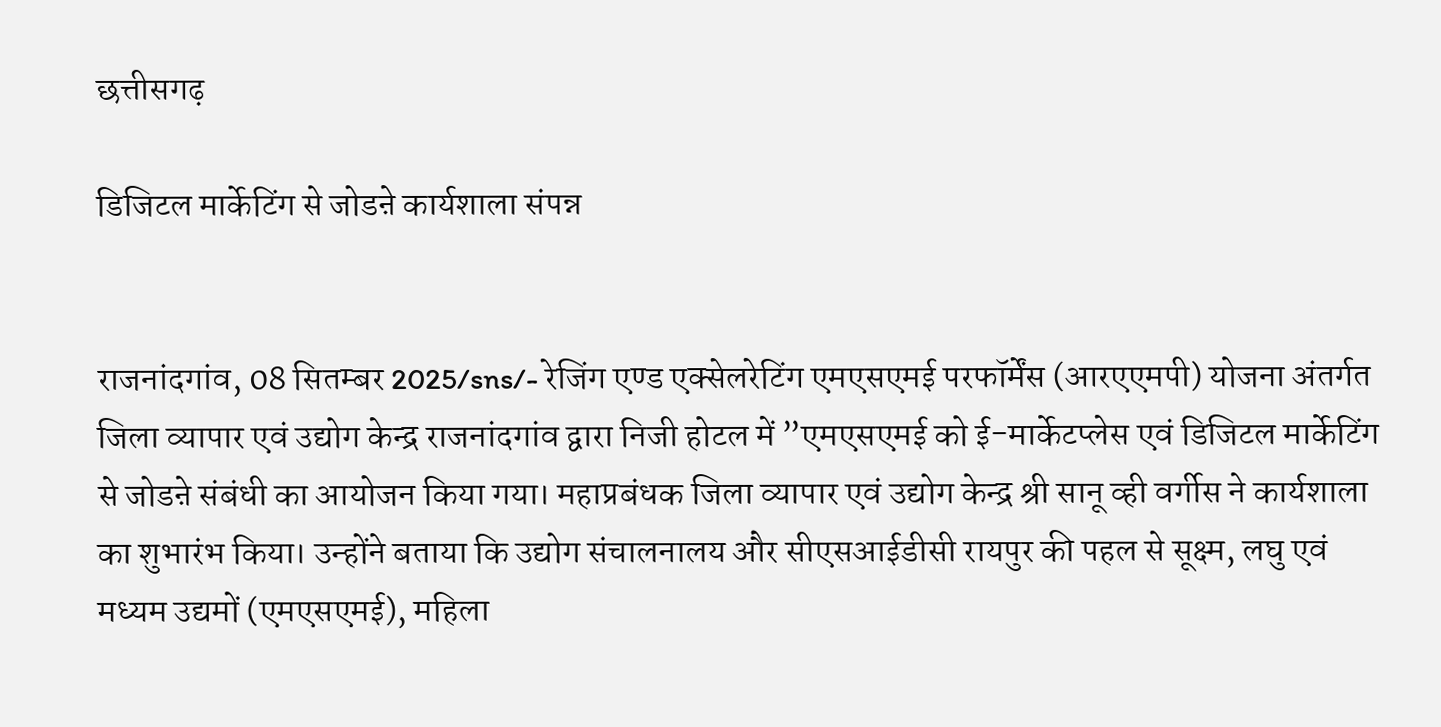छत्तीसगढ़

डिजिटल मार्केटिंग से जोडऩे कार्यशाला संपन्न


राजनांदगांव, 08 सितम्बर 2025/sns/- रेजिंग एण्ड एक्सेलरेटिंग एमएसएमई परफॉर्मेंस (आरएएमपी) योजना अंतर्गत जिला व्यापार एवं उद्योग केन्द्र राजनांदगांव द्वारा निजी होटल में ”एमएसएमई को ई-मार्केटप्लेस एवं डिजिटल मार्केटिंग से जोडऩे संबंधी का आयोजन किया गया। महाप्रबंधक जिला व्यापार एवं उद्योग केन्द्र श्री सानू व्ही वर्गीस ने कार्यशाला का शुभारंभ किया। उन्होंने बताया कि उद्योग संचालनालय और सीएसआईडीसी रायपुर की पहल से सूक्ष्म, लघु एवं मध्यम उद्यमों (एमएसएमई), महिला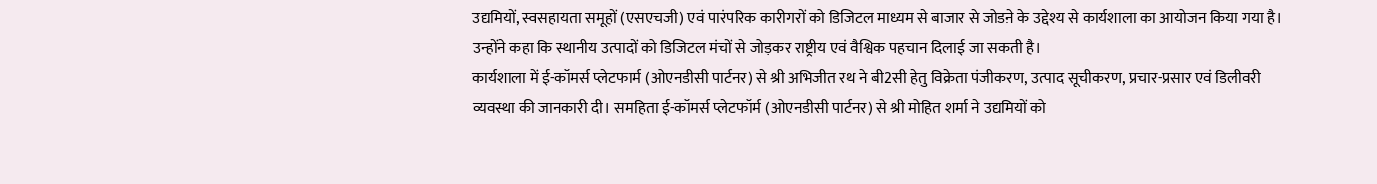उद्यमियों, स्वसहायता समूहों (एसएचजी) एवं पारंपरिक कारीगरों को डिजिटल माध्यम से बाजार से जोडऩे के उद्देश्य से कार्यशाला का आयोजन किया गया है। उन्होंने कहा कि स्थानीय उत्पादों को डिजिटल मंचों से जोड़कर राष्ट्रीय एवं वैश्विक पहचान दिलाई जा सकती है।
कार्यशाला में ई-कॉमर्स प्लेटफार्म (ओएनडीसी पार्टनर) से श्री अभिजीत रथ ने बी2सी हेतु विक्रेता पंजीकरण, उत्पाद सूचीकरण, प्रचार-प्रसार एवं डिलीवरी व्यवस्था की जानकारी दी। समहिता ई-कॉमर्स प्लेटफॉर्म (ओएनडीसी पार्टनर) से श्री मोहित शर्मा ने उद्यमियों को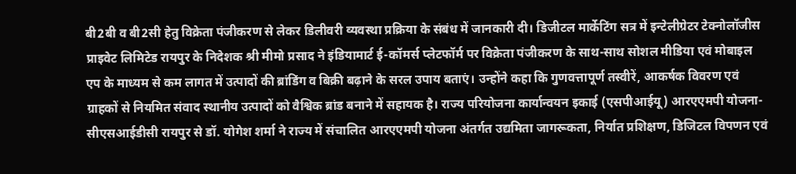बी2बी व बी2सी हेतु विक्रेता पंजीकरण से लेकर डिलीवरी व्यवस्था प्रक्रिया के संबंध में जानकारी दी। डिजीटल मार्केटिंग सत्र में इन्टेलीग्रेटर टेक्नोलॉजीस प्राइवेट लिमिटेड रायपुर के निदेशक श्री मीमो प्रसाद ने इंडियामार्ट ई-कॉमर्स प्लेटफॉर्म पर विक्रेता पंजीकरण के साथ-साथ सोशल मीडिया एवं मोबाइल एप के माध्यम से कम लागत में उत्पादों की ब्रांडिंग व बिक्री बढ़ाने के सरल उपाय बताएं। उन्होंने कहा कि गुणवत्तापूर्ण तस्वीरें, आकर्षक विवरण एवं ग्राहकों से नियमित संवाद स्थानीय उत्पादों को वैश्विक ब्रांड बनाने में सहायक है। राज्य परियोजना कार्यान्वयन इकाई (एसपीआईयू) आरएएमपी योजना- सीएसआईडीसी रायपुर से डॉ. योगेश शर्मा ने राज्य में संचालित आरएएमपी योजना अंतर्गत उद्यमिता जागरूकता, निर्यात प्रशिक्षण, डिजिटल विपणन एवं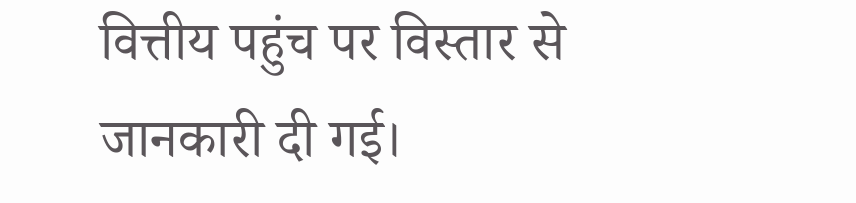वित्तीय पहुंच पर विस्तार से जानकारी दी गई।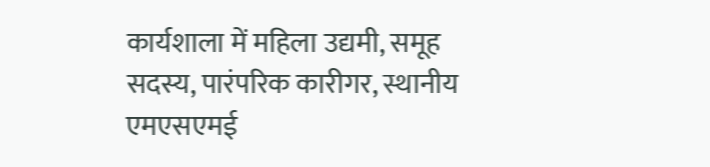कार्यशाला में महिला उद्यमी, समूह सदस्य, पारंपरिक कारीगर, स्थानीय एमएसएमई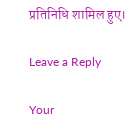प्रतिनिधि शामिल हुए।

Leave a Reply

Your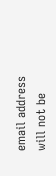email address will not be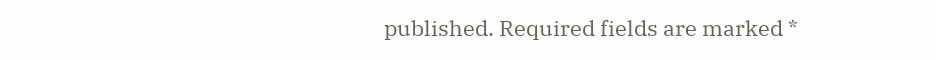published. Required fields are marked *